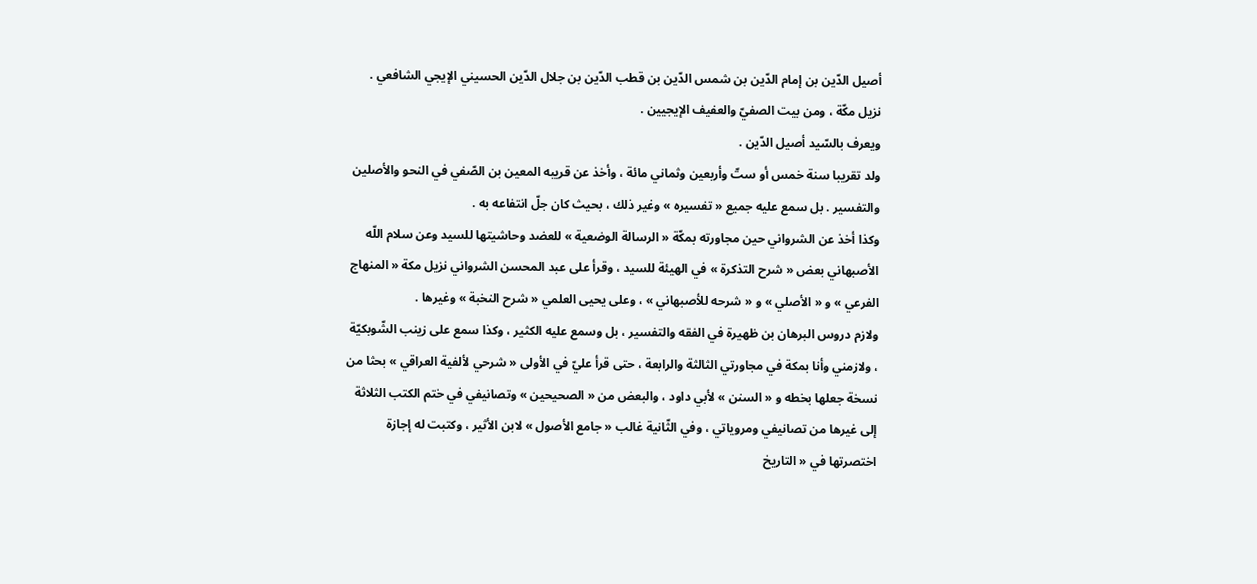أصيل الدّين بن إمام الدّين بن شمس الدّين بن قطب الدّين بن جلال الدّين الحسيني الإيجي الشافعي .
نزيل مكّة ، ومن بيت الصفيّ والعفيف الإيجيين .
ويعرف بالسّيد أصيل الدّين .
ولد تقريبا سنة خمس أو ستّ وأربعين وثماني مائة ، وأخذ عن قريبه المعين بن الصّفي في النحو والأصلين والتفسير . بل سمع عليه جميع « تفسيره » وغير ذلك ، بحيث كان جلّ انتفاعه به .
وكذا أخذ عن الشرواني حين مجاورته بمكّة « الرسالة الوضعية » للعضد وحاشيتها للسيد وعن سلام اللّه الأصبهاني بعض « شرح التذكرة » في الهيئة للسيد ، وقرأ على عبد المحسن الشرواني نزيل مكة « المنهاج الفرعي » و « الأصلي » و « شرحه للأصبهاني » ، وعلى يحيى العلمي « شرح النخبة » وغيرها .
ولازم دروس البرهان بن ظهيرة في الفقه والتفسير ، بل وسمع عليه الكثير ، وكذا سمع على زينب الشّوبكيّة ، ولازمني وأنا بمكة في مجاورتي الثالثة والرابعة ، حتى قرأ عليّ في الأولى « شرحي لألفية العراقي » بحثا من نسخة جعلها بخطه و « السنن » لأبي داود ، والبعض من « الصحيحين » وتصانيفي في ختم الكتب الثلاثة إلى غيرها من تصانيفي ومروياتي ، وفي الثّانية غالب « جامع الأصول » لابن الأثير ، وكتبت له إجازة اختصرتها في « التاريخ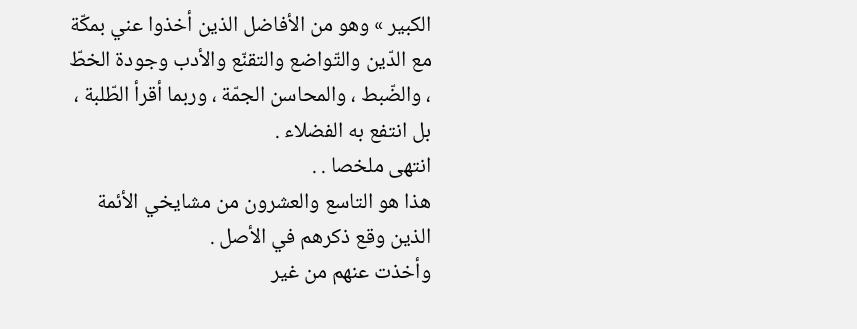الكبير » وهو من الأفاضل الذين أخذوا عني بمكّة مع الدّين والتّواضع والتقنّع والأدب وجودة الخطّ ، والضّبط ، والمحاسن الجمّة ، وربما أقرأ الطّلبة ، بل انتفع به الفضلاء .
انتهى ملخصا . .
هذا هو التاسع والعشرون من مشايخي الأئمة الذين وقع ذكرهم في الأصل .
وأخذت عنهم من غير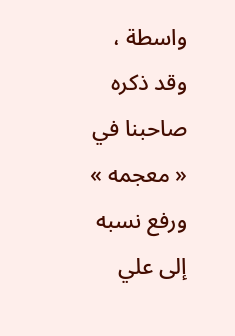واسطة ، وقد ذكره صاحبنا في « معجمه » ورفع نسبه إلى علي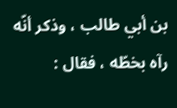بن أبي طالب ، وذكر أنّه رآه بخطّه ، فقال :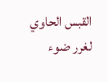القبس الحاوي لغرر ضوء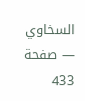السخاوي — صفحة 433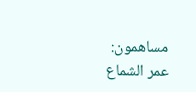مساهمون: عمر الشماع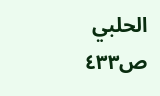الحلبي
ص٤٣٣